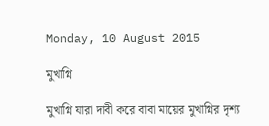Monday, 10 August 2015

মুখাগ্নি

মুখাগ্নি যারা দাবী করে বাবা মায়ের মুখাগ্নির দৃশ্য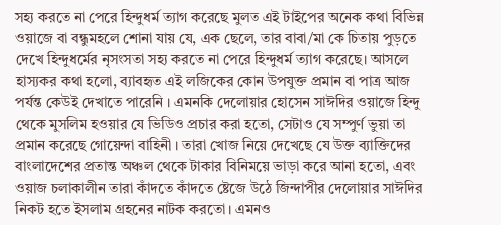সহ্য করতে না পেরে হিন্দুধর্ম ত্যাগ করেছে মুলত এই টাইপের অনেক কথা বিভিন্ন ওয়াজে বা বন্ধুমহলে শোনা যায় যে, এক ছেলে, তার বাবা/মা কে চিতায় পুড়তে দেখে হিন্দুধর্মের নৃসংসতা সহ্য করতে না পেরে হিন্দুধর্ম ত্যাগ করেছে। আসলে হাস্যকর কথা হলো, ব্যাবহৃত এই লজিকের কোন উপযুক্ত প্রমান বা পাত্র আজ পর্যন্ত কেউই দেখাতে পারেনি । এমনকি দেলোয়ার হোসেন সাঈদির ওয়াজে হিন্দু থেকে মুসলিম হওয়ার যে ভিডিও প্রচার করা হতো, সেটাও যে সম্পুর্ণ ভুয়া তা প্রমান করেছে গোয়েন্দা বাহিনী । তারা খোজ নিয়ে দেখেছে যে উক্ত ব্যাক্তিদের বাংলাদেশের প্রতান্ত অঞ্চল থেকে টাকার বিনিময়ে ভাড়া করে আনা হতো, এবং ওয়াজ চলাকালীন তারা কাঁদতে কাঁদতে ষ্টেজে উঠে জিন্দাপীর দেলোয়ার সাঈদির নিকট হতে ইসলাম গ্রহনের নাটক করতো। এমনও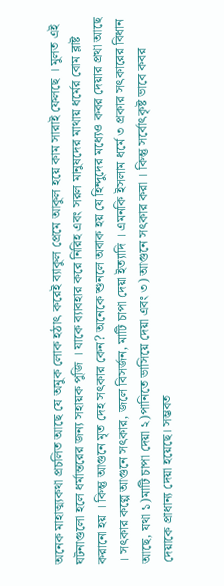অনেক মাহাত্ম্যকথা প্রচলিত আছে যে অমুক লোক হঠাৎ করেই ব্যাকুল প্রেমে আকুল হয়ে কাম সারাই ফেলছে । মুলত এই ঘটনাগুলো হলে ধর্মান্তরের জন্য সহায়ক পুজি । যাকে ব্যাবহার করে নিরিহ এবং সরল মানুষদের মাথায় ধর্মের বোম ব্লাষ্ট করানো হয় । কিন্তু আগুনে মৃত দেহ সৎকার কেন? অনেকে শুনলে অবাক হয় যে হিন্দুদের মধ্যেও কবর দেয়ার প্রথা আছে । সৎকার কল্পে আগুনে সৎকার, জলে বিসর্জন, মাটি চাপা দেয়া ইত্যাদি । এমনকি ইসলাম ধর্মে ৩ প্রকার সৎকারের বিধান আছে, যথা ১)মাটি চাপা দেয়া ২)পানিতে ভাসিয়ে দেয়া এবং ৩) আগুনে সৎকার করা । কিন্তু সর্বোৎকৃষ্ট ভাবে কবর দেয়াকে প্রাধান্য দেয়া হয়েছে। সম্ভবত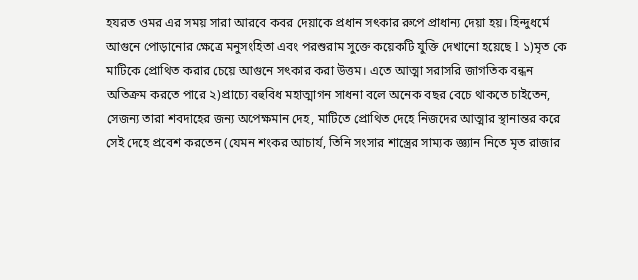হযরত ওমর এর সময় সারা আরবে কবর দেয়াকে প্রধান সৎকার রুপে প্রাধান্য দেয়া হয়। হিন্দুধর্মে আগুনে পোড়ানোর ক্ষেত্রে মনুসংহিতা এবং পরশুরাম সুক্তে কয়েকটি যুক্তি দেখানো হয়েছে l ১)মৃত কে মাটিকে প্রোথিত করার চেয়ে আগুনে সৎকার করা উত্তম। এতে আত্মা সরাসরি জাগতিক বন্ধন অতিক্রম করতে পারে ২)প্রাচ্যে বহুবিধ মহাত্মাগন সাধনা বলে অনেক বছর বেচে থাকতে চাইতেন, সেজন্য তারা শবদাহের জন্য অপেক্ষমান দেহ, মাটিতে প্রোথিত দেহে নিজদের আত্মার স্থানান্তর করে সেই দেহে প্রবেশ করতেন (যেমন শংকর আচার্য, তিনি সংসার শাস্ত্রের সাম্যক জ্ঞ্যান নিতে মৃত রাজার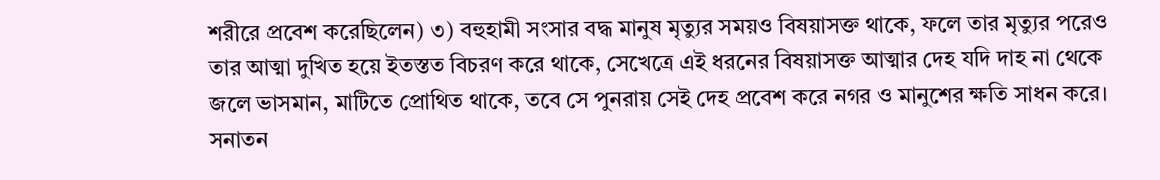শরীরে প্রবেশ করেছিলেন) ৩) বহুহামী সংসার বদ্ধ মানুষ মৃত্যুর সময়ও বিষয়াসক্ত থাকে, ফলে তার মৃত্যুর পরেও তার আত্মা দুখিত হয়ে ইতস্তত বিচরণ করে থাকে, সেখেত্রে এই ধরনের বিষয়াসক্ত আত্মার দেহ যদি দাহ না থেকে জলে ভাসমান, মাটিতে প্রোথিত থাকে, তবে সে পুনরায় সেই দেহ প্রবেশ করে নগর ও মানুশের ক্ষতি সাধন করে। সনাতন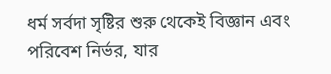ধর্ম সর্বদা সৃষ্টির শুরু থেকেই বিজ্ঞান এবং পরিবেশ নির্ভর, যার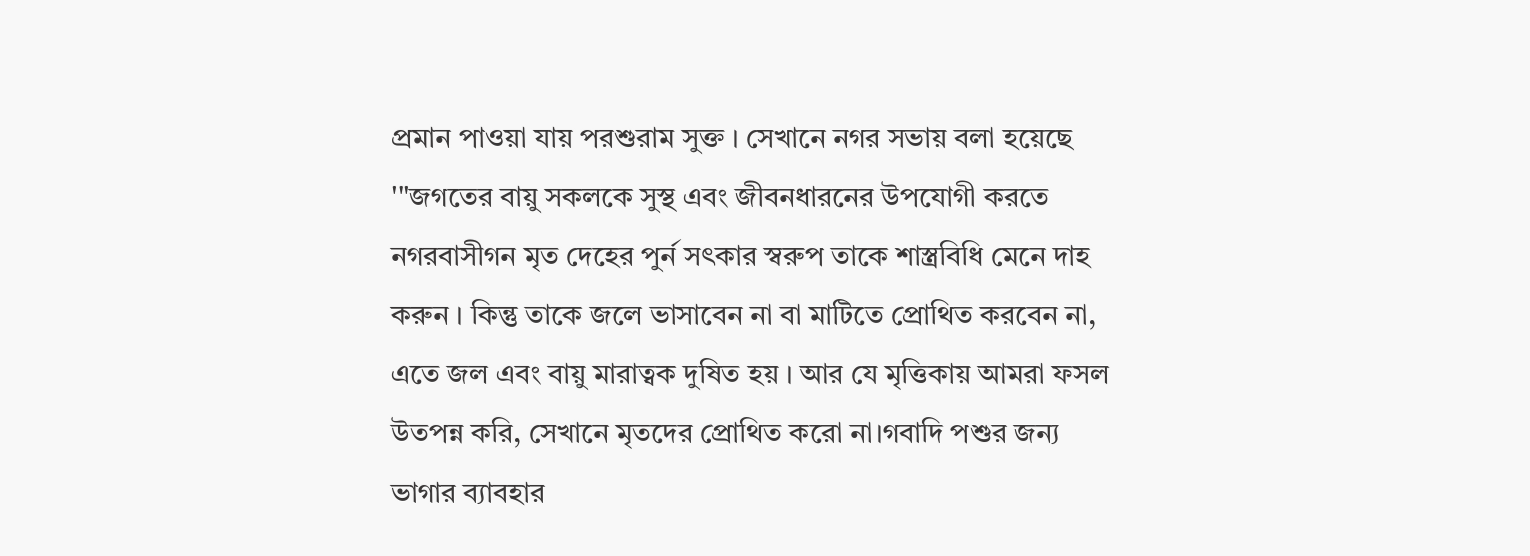প্রমান পাওয়া যায় পরশুরাম সুক্ত । সেখানে নগর সভায় বলা হয়েছে '"জগতের বায়ু সকলকে সুস্থ এবং জীবনধারনের উপযোগী করতে নগরবাসীগন মৃত দেহের পুর্ন সৎকার স্বরুপ তাকে শাস্ত্রবিধি মেনে দাহ করুন । কিন্তু তাকে জলে ভাসাবেন না বা মাটিতে প্রোথিত করবেন না, এতে জল এবং বায়ু মারাত্বক দুষিত হয় । আর যে মৃত্তিকায় আমরা ফসল উতপন্ন করি, সেখানে মৃতদের প্রোথিত করো না।গবাদি পশুর জন্য ভাগার ব্যাবহার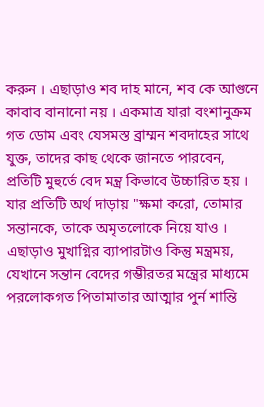করুন । এছাড়াও শব দাহ মানে, শব কে আগুনে কাবাব বানানো নয় । একমাত্র যারা বংশানুক্রম গত ডোম এবং যেসমস্ত ব্রাম্মন শবদাহের সাথে যুক্ত, তাদের কাছ থেকে জানতে পারবেন, প্রতিটি মুহুর্তে বেদ মন্ত্র কিভাবে উচ্চারিত হয় । যার প্রতিটি অর্থ দাড়ায় "ক্ষমা করো, তোমার সন্তানকে, তাকে অমৃতলোকে নিয়ে যাও । এছাড়াও মুখাগ্নির ব্যাপারটাও কিন্তু মন্ত্রময়, যেখানে সন্তান বেদের গম্ভীরতর মন্ত্রের মাধ্যমে পরলোকগত পিতামাতার আত্মার পুর্ন শান্তি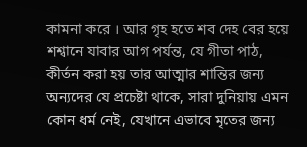কামনা করে । আর গৃহ হতে শব দেহ বের হয়ে শশ্বানে যাবার আগ পর্যন্ত, যে গীতা পাঠ, কীর্তন করা হয় তার আত্মার শান্তির জন্য অন্যদের যে প্রচেষ্টা থাকে, সারা দুনিয়ায় এমন কোন ধর্ম নেই, যেখানে এভাবে মৃতের জন্য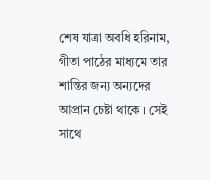শেষ যাত্রা অবধি হরিনাম, গীতা পাঠের মাধ্যমে তার শান্তির জন্য অন্যদের আপ্রান চেষ্টা থাকে । সেই সাথে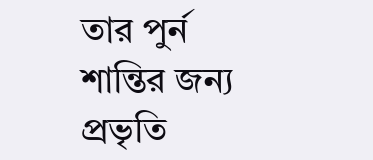তার পুর্ন শান্তির জন্য প্রভৃতি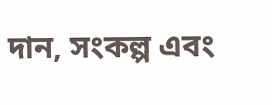দান, সংকল্প এবং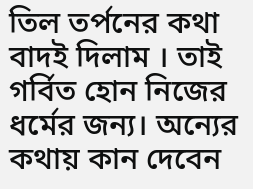তিল তর্পনের কথা বাদই দিলাম । তাই গর্বিত হোন নিজের ধর্মের জন্য। অন্যের কথায় কান দেবেন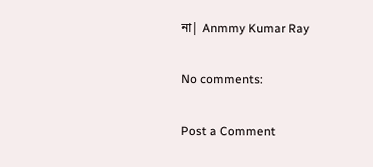না| Anmmy Kumar Ray

No comments:

Post a Comment